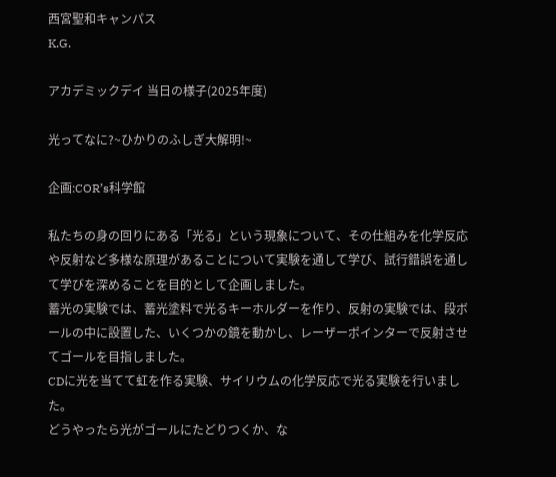西宮聖和キャンパス
K.G.

アカデミックデイ 当日の様子(2025年度)

光ってなに?~ひかりのふしぎ大解明!~

企画:COR’s科学館

私たちの身の回りにある「光る」という現象について、その仕組みを化学反応や反射など多様な原理があることについて実験を通して学び、試行錯誤を通して学びを深めることを目的として企画しました。
蓄光の実験では、蓄光塗料で光るキーホルダーを作り、反射の実験では、段ボールの中に設置した、いくつかの鏡を動かし、レーザーポインターで反射させてゴールを目指しました。
CDに光を当てて虹を作る実験、サイリウムの化学反応で光る実験を行いました。
どうやったら光がゴールにたどりつくか、な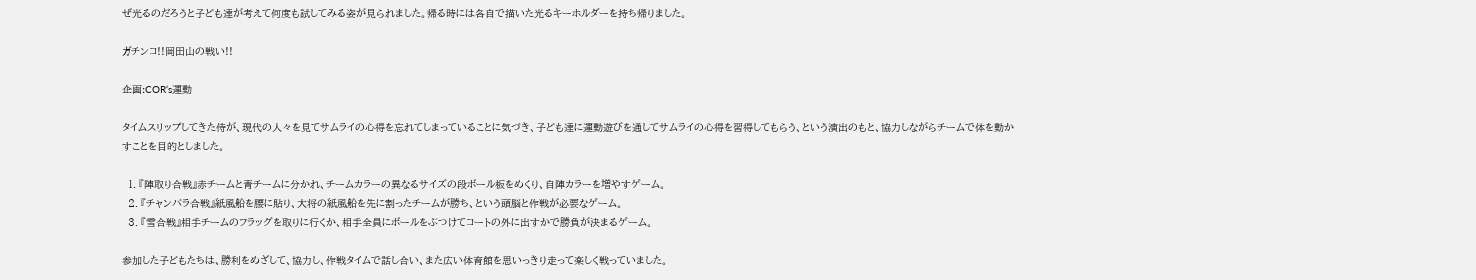ぜ光るのだろうと子ども達が考えて何度も試してみる姿が見られました。帰る時には各自で描いた光るキーホルダーを持ち帰りました。

ガチンコ!!岡田山の戦い!!

企画:COR‘s運動

タイムスリップしてきた侍が、現代の人々を見てサムライの心得を忘れてしまっていることに気づき、子ども達に運動遊びを通してサムライの心得を習得してもらう、という演出のもと、協力しながらチームで体を動かすことを目的としました。

  1. 『陣取り合戦』赤チームと青チームに分かれ、チームカラーの異なるサイズの段ボール板をめくり、自陣カラーを増やすゲーム。
  2. 『チャンバラ合戦』紙風船を腰に貼り、大将の紙風船を先に割ったチームが勝ち、という頭脳と作戦が必要なゲーム。
  3. 『雪合戦』相手チームのフラッグを取りに行くか、相手全員にボールをぶつけてコートの外に出すかで勝負が決まるゲーム。

参加した子どもたちは、勝利をめざして、協力し、作戦タイムで話し合い、また広い体育館を思いっきり走って楽しく戦っていました。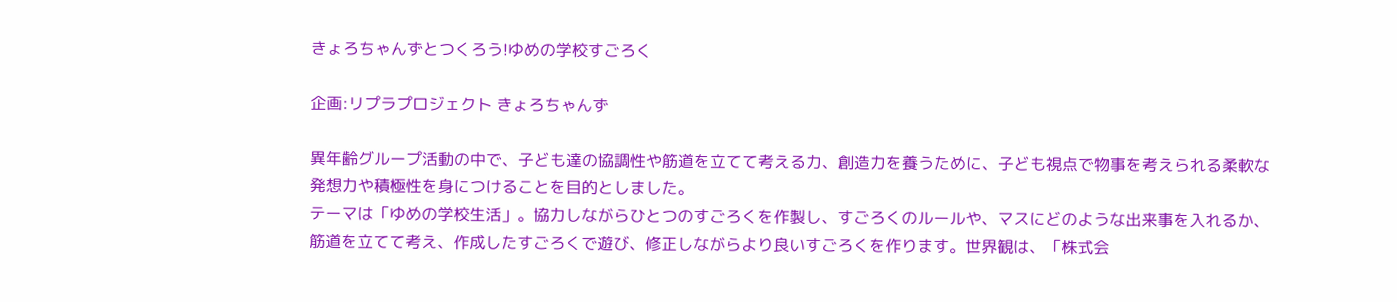きょろちゃんずとつくろう!ゆめの学校すごろく

企画:リプラプロジェクト きょろちゃんず

異年齢グループ活動の中で、子ども達の協調性や筋道を立てて考える力、創造力を養うために、子ども視点で物事を考えられる柔軟な発想力や積極性を身につけることを目的としました。
テーマは「ゆめの学校生活」。協力しながらひとつのすごろくを作製し、すごろくのルールや、マスにどのような出来事を入れるか、筋道を立てて考え、作成したすごろくで遊び、修正しながらより良いすごろくを作ります。世界観は、「株式会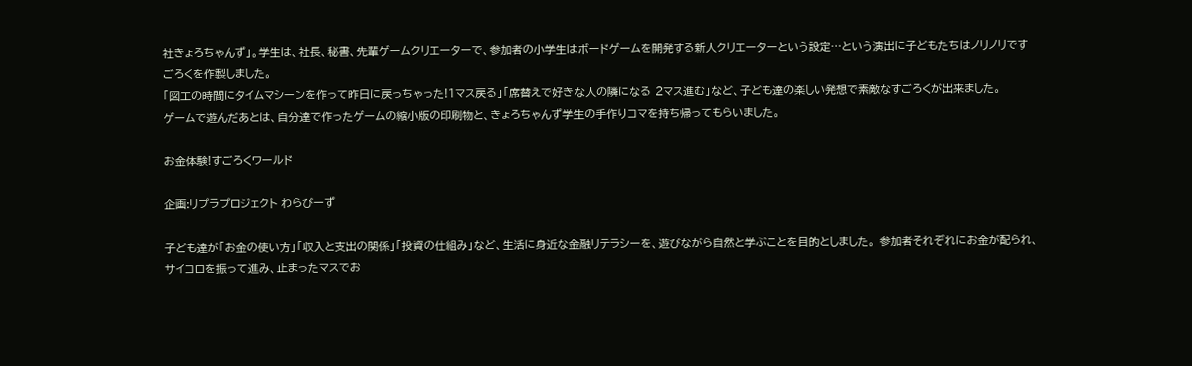社きょろちゃんず」。学生は、社長、秘書、先輩ゲームクリエーターで、参加者の小学生はボードゲームを開発する新人クリエーターという設定…という演出に子どもたちはノリノリですごろくを作製しました。
「図工の時間にタイムマシーンを作って昨日に戻っちゃった!1マス戻る」「席替えで好きな人の隣になる 2マス進む」など、子ども達の楽しい発想で素敵なすごろくが出来ました。
ゲームで遊んだあとは、自分達で作ったゲームの縮小版の印刷物と、きょろちゃんず学生の手作りコマを持ち帰ってもらいました。

お金体験!すごろくワールド

企画:リプラプロジェクト わらびーず

子ども達が「お金の使い方」「収入と支出の関係」「投資の仕組み」など、生活に身近な金融リテラシーを、遊びながら自然と学ぶことを目的としました。 参加者それぞれにお金が配られ、サイコロを振って進み、止まったマスでお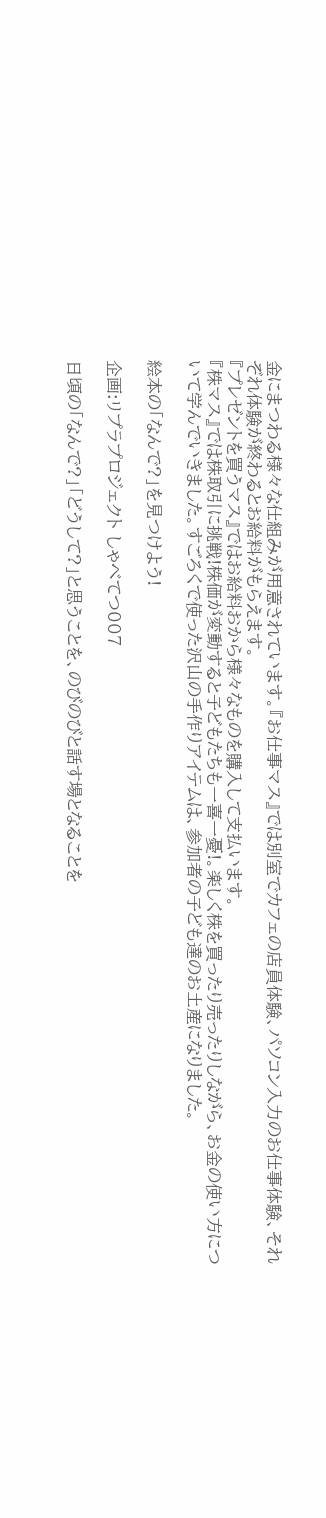金にまつわる様々な仕組みが用意されています。『お仕事マス』では別室でカフェの店員体験、パソコン入力のお仕事体験、それぞれ体験が終わるとお給料がもらえます。
『プレゼントを買うマス』ではお給料おから様々なものを購入して支払います。
『株マス』では株取引に挑戦!株価が変動すると子どもたちも一喜一憂!。楽しく株を買ったり売ったりしながら、お金の使い方について学んでいきました。すごろくで使った沢山の手作りアイテムは、参加者の子ども達のお土産になりました。

絵本の「なんで?」を見つけよう!

企画:リプラプロジェクト しゃべてつ007

日頃の「なんで?」「どうして?」と思うことを、のびのびと話す場となることを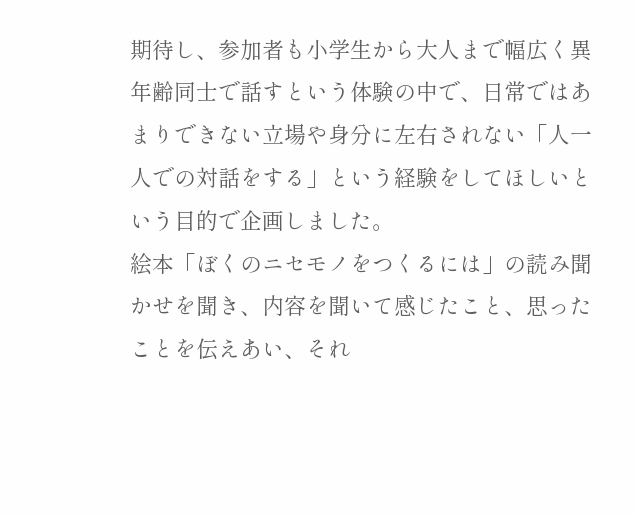期待し、参加者も小学生から大人まで幅広く異年齢同士で話すという体験の中で、日常ではあまりできない立場や身分に左右されない「人一人での対話をする」という経験をしてほしいという目的で企画しました。
絵本「ぼくのニセモノをつくるには」の読み聞かせを聞き、内容を聞いて感じたこと、思ったことを伝えあい、それ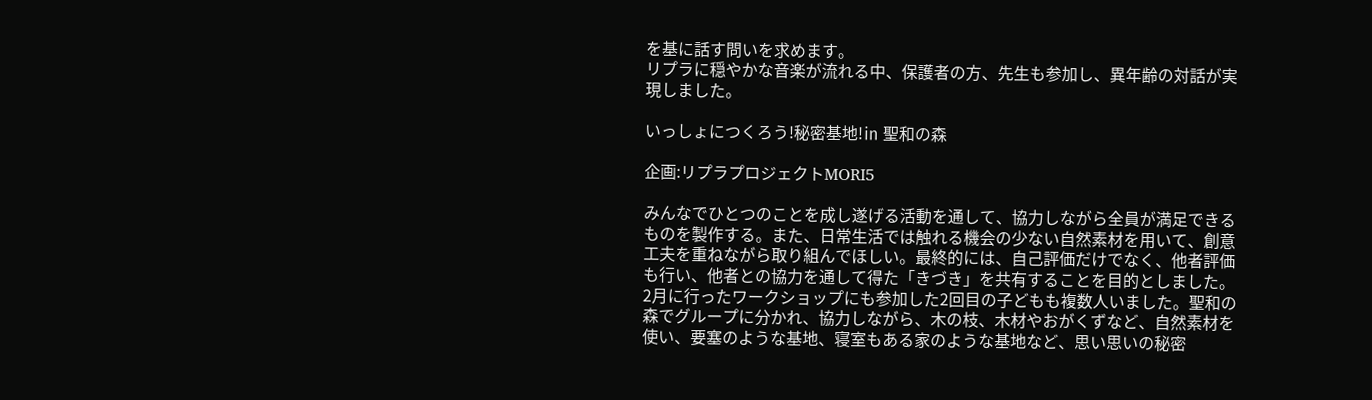を基に話す問いを求めます。
リプラに穏やかな音楽が流れる中、保護者の方、先生も参加し、異年齢の対話が実現しました。

いっしょにつくろう!秘密基地!㏌ 聖和の森

企画:リプラプロジェクトMORI5

みんなでひとつのことを成し遂げる活動を通して、協力しながら全員が満足できるものを製作する。また、日常生活では触れる機会の少ない自然素材を用いて、創意工夫を重ねながら取り組んでほしい。最終的には、自己評価だけでなく、他者評価も行い、他者との協力を通して得た「きづき」を共有することを目的としました。
2月に行ったワークショップにも参加した2回目の子どもも複数人いました。聖和の森でグループに分かれ、協力しながら、木の枝、木材やおがくずなど、自然素材を使い、要塞のような基地、寝室もある家のような基地など、思い思いの秘密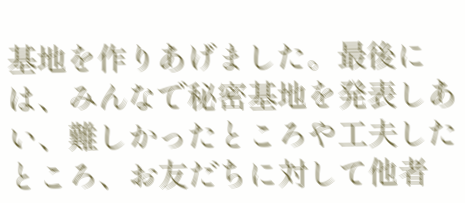基地を作りあげました。最後には、みんなで秘密基地を発表しあい、難しかったところや工夫したところ、お友だちに対して他者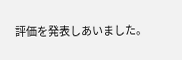評価を発表しあいました。